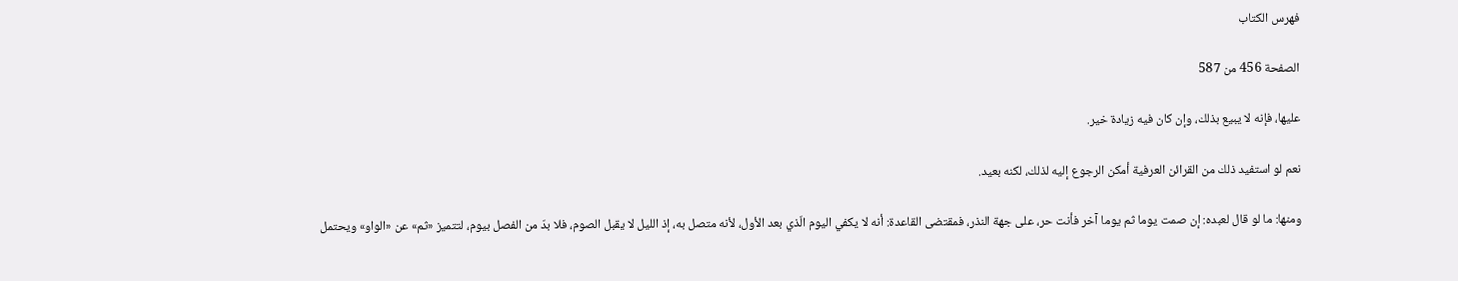فهرس الكتاب

الصفحة 456 من 587

عليها، فإنه لا يبيع بذلك، وإن كان فيه زيادة خير.

نعم لو استفيد ذلك من القرائن العرفية أمكن الرجوع إليه لذلك، لكنه بعيد.

ومنها: ما لو قال لعبده: إن صمت يوما ثم يوما آخر فأنت حر، على جهة النذر، فمقتضى القاعدة: أنه لا يكفي اليوم الّذي بعد الأول، لأنه متصل به، إذ الليل لا يقبل الصوم، فلا بدّ من الفصل بيوم، لتتميز «ثم» عن «الواو» ويحتمل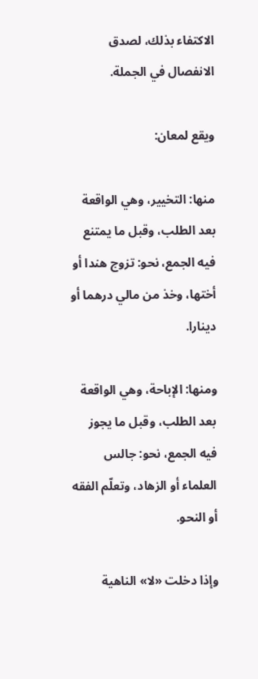الاكتفاء بذلك، لصدق الانفصال في الجملة.

ويقع لمعان:

منها: التخيير، وهي الواقعة بعد الطلب، وقبل ما يمتنع فيه الجمع، نحو: تزوج هندا أو أختها، وخذ من مالي درهما أو دينارا.

ومنها: الإباحة، وهي الواقعة بعد الطلب، وقبل ما يجوز فيه الجمع، نحو: جالس العلماء أو الزهاد، وتعلّم الفقه أو النحو.

وإذا دخلت «لا» الناهية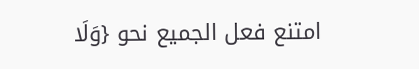امتنع فعل الجميع نحو {وَلَا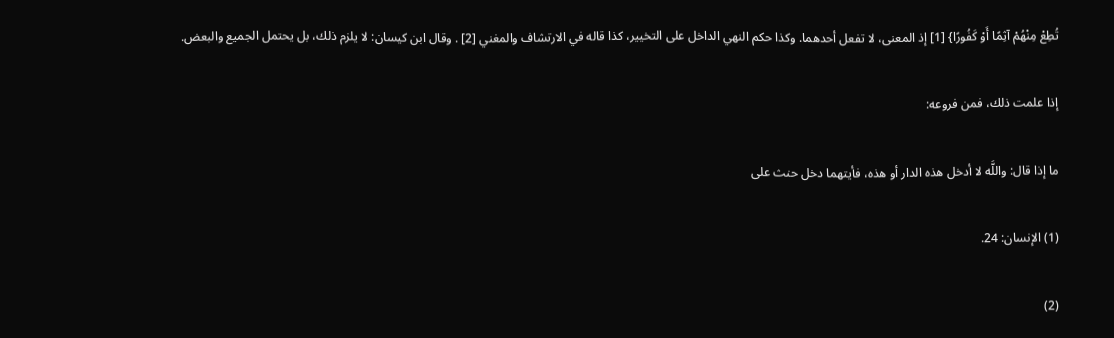تُطِعْ مِنْهُمْ آثِمًا أَوْ كَفُورًا} [1] إذ المعنى، لا تفعل أحدهما. وكذا حكم النهي الداخل على التخيير، كذا قاله في الارتشاف والمغني [2] . وقال ابن كيسان: لا يلزم ذلك، بل يحتمل الجميع والبعض.

إذا علمت ذلك، فمن فروعه:

ما إذا قال: واللَّه لا أدخل هذه الدار أو هذه، فأيتهما دخل حنث على

(1) الإنسان: 24.

(2)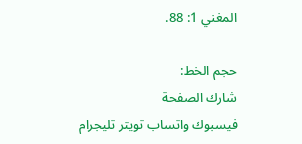المغني 1: 88.

حجم الخط:
شارك الصفحة
فيسبوك واتساب تويتر تليجرام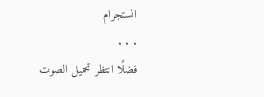انستجرام
. . .
فضلًا انتظر تحميل الصوت